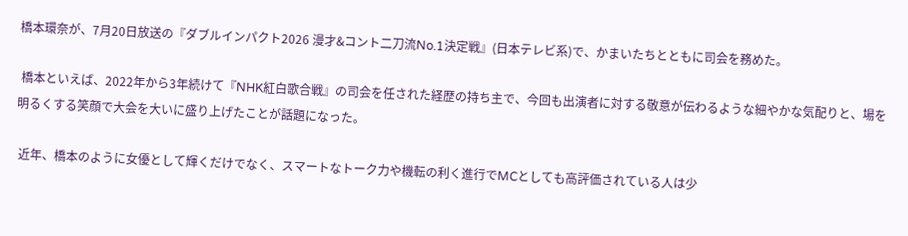橋本環奈が、7月20日放送の『ダブルインパクト2026 漫才&コント二刀流No.1決定戦』(日本テレビ系)で、かまいたちとともに司会を務めた。

 橋本といえば、2022年から3年続けて『NHK紅白歌合戦』の司会を任された経歴の持ち主で、今回も出演者に対する敬意が伝わるような細やかな気配りと、場を明るくする笑顔で大会を大いに盛り上げたことが話題になった。

 近年、橋本のように女優として輝くだけでなく、スマートなトーク力や機転の利く進行でMCとしても高評価されている人は少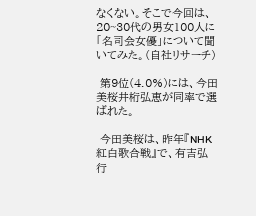なくない。そこで今回は、20~30代の男女100人に「名司会女優」について聞いてみた。(自社リサーチ)

 第9位(4.0%)には、今田美桜井桁弘恵が同率で選ばれた。

 今田美桜は、昨年『NHK紅白歌合戦』で、有吉弘行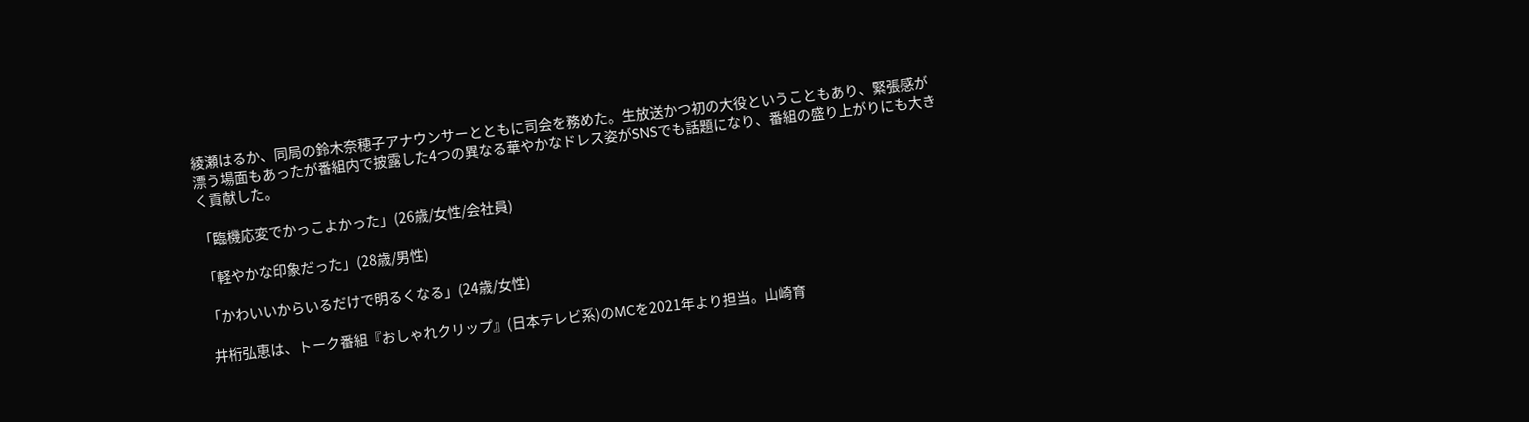綾瀬はるか、同局の鈴木奈穂子アナウンサーとともに司会を務めた。生放送かつ初の大役ということもあり、緊張感が漂う場面もあったが番組内で披露した4つの異なる華やかなドレス姿がSNSでも話題になり、番組の盛り上がりにも大きく貢献した。

「臨機応変でかっこよかった」(26歳/女性/会社員)

「軽やかな印象だった」(28歳/男性)

「かわいいからいるだけで明るくなる」(24歳/女性)

 井桁弘恵は、トーク番組『おしゃれクリップ』(日本テレビ系)のMCを2021年より担当。山崎育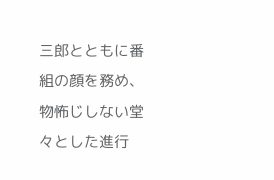三郎とともに番組の顔を務め、物怖じしない堂々とした進行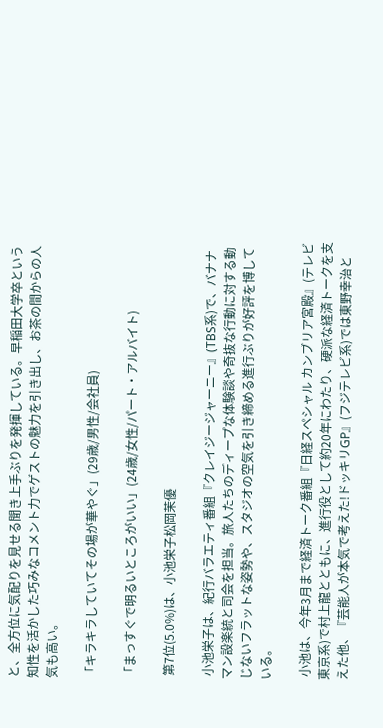と、全方位に気配りを見せる聞き上手ぶりを発揮している。早稲田大学卒という知性を活かした巧みなコメント力でゲストの魅力を引き出し、お茶の間からの人気も高い。

「キラキラしていてその場が華やぐ」(29歳/男性/会社員)

「まっすぐで明るいところがいい」(24歳/女性/パート・アルバイト)

 第7位(5.0%)は、小池栄子松岡茉優

 小池栄子は、紀行バラエティ番組『クレイジージャーニー』(TBS系)で、バナナマン設楽統と司会を担当。旅人たちのディープな体験談や奇抜な行動に対する動じないフラットな姿勢や、スタジオの空気を引き締める進行ぶりが好評を博している。

 小池は、今年3月まで経済トーク番組『日経スペシャル カンブリア宮殿』(テレビ東京系)で村上龍とともに、進行役として約20年にわたり、硬派な経済トークを支えた他、『芸能人が本気で考えた!ドッキリGP』(フジテレビ系)では東野幸治と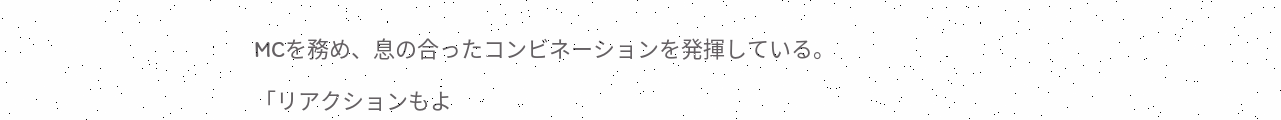MCを務め、息の合ったコンビネーションを発揮している。

「リアクションもよ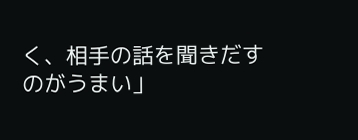く、相手の話を聞きだすのがうまい」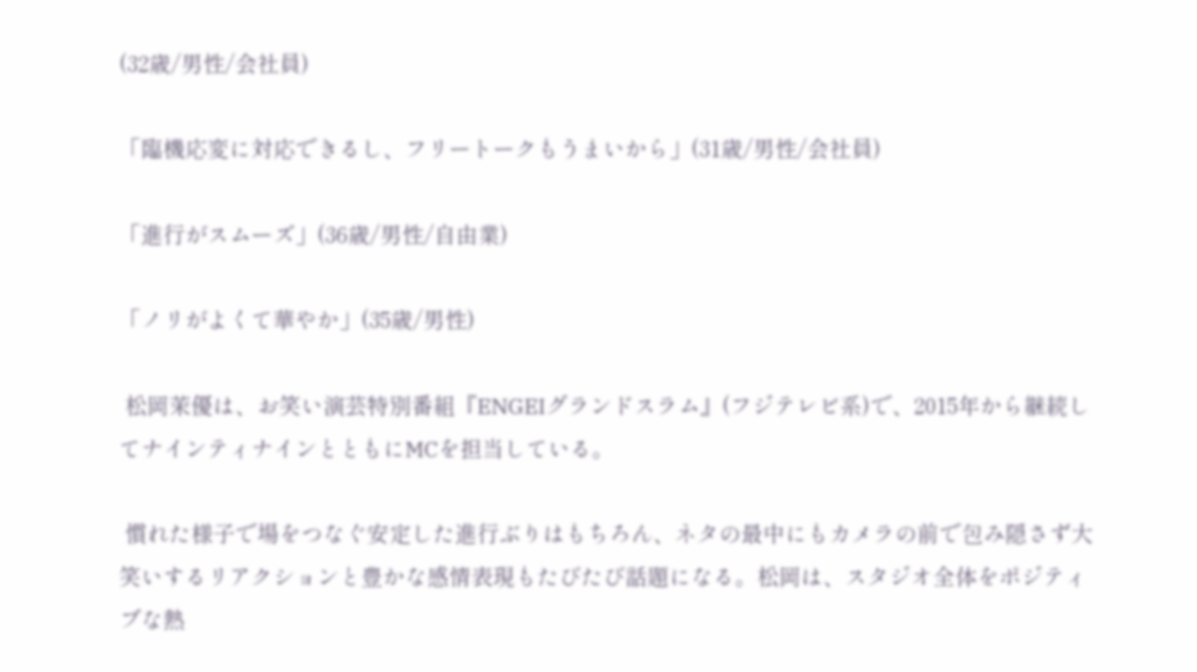(32歳/男性/会社員)

「臨機応変に対応できるし、フリートークもうまいから」(31歳/男性/会社員)

「進行がスムーズ」(36歳/男性/自由業)

「ノリがよくて華やか」(35歳/男性)

 松岡茉優は、お笑い演芸特別番組『ENGEIグランドスラム』(フジテレビ系)で、2015年から継続してナインティナインとともにMCを担当している。

 慣れた様子で場をつなぐ安定した進行ぶりはもちろん、ネタの最中にもカメラの前で包み隠さず大笑いするリアクションと豊かな感情表現もたびたび話題になる。松岡は、スタジオ全体をポジティブな熱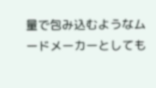量で包み込むようなムードメーカーとしても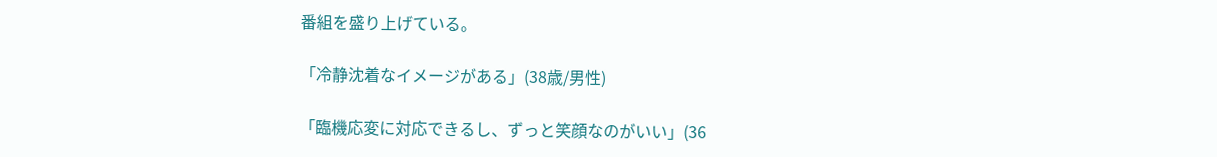番組を盛り上げている。

「冷静沈着なイメージがある」(38歳/男性)

「臨機応変に対応できるし、ずっと笑顔なのがいい」(36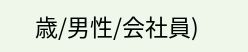歳/男性/会社員)